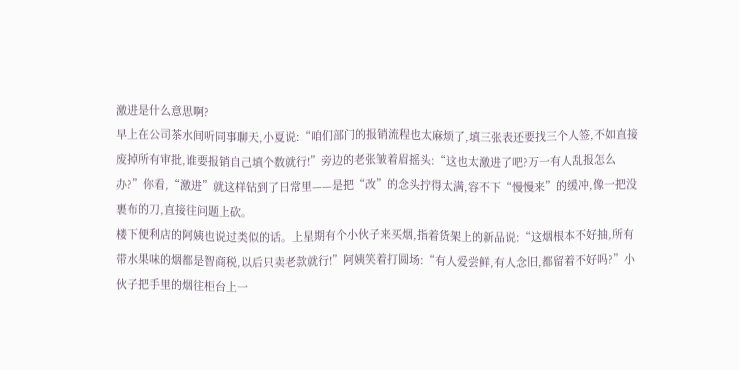激进是什么意思啊?
早上在公司茶水间听同事聊天,小夏说:“咱们部门的报销流程也太麻烦了,填三张表还要找三个人签,不如直接废掉所有审批,谁要报销自己填个数就行!”旁边的老张皱着眉摇头:“这也太激进了吧?万一有人乱报怎么办?”你看,“激进”就这样钻到了日常里——是把“改”的念头拧得太满,容不下“慢慢来”的缓冲,像一把没裹布的刀,直接往问题上砍。
楼下便利店的阿姨也说过类似的话。上星期有个小伙子来买烟,指着货架上的新品说:“这烟根本不好抽,所有带水果味的烟都是智商税,以后只卖老款就行!”阿姨笑着打圆场:“有人爱尝鲜,有人念旧,都留着不好吗?”小伙子把手里的烟往柜台上一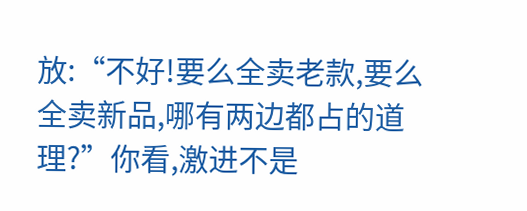放:“不好!要么全卖老款,要么全卖新品,哪有两边都占的道理?”你看,激进不是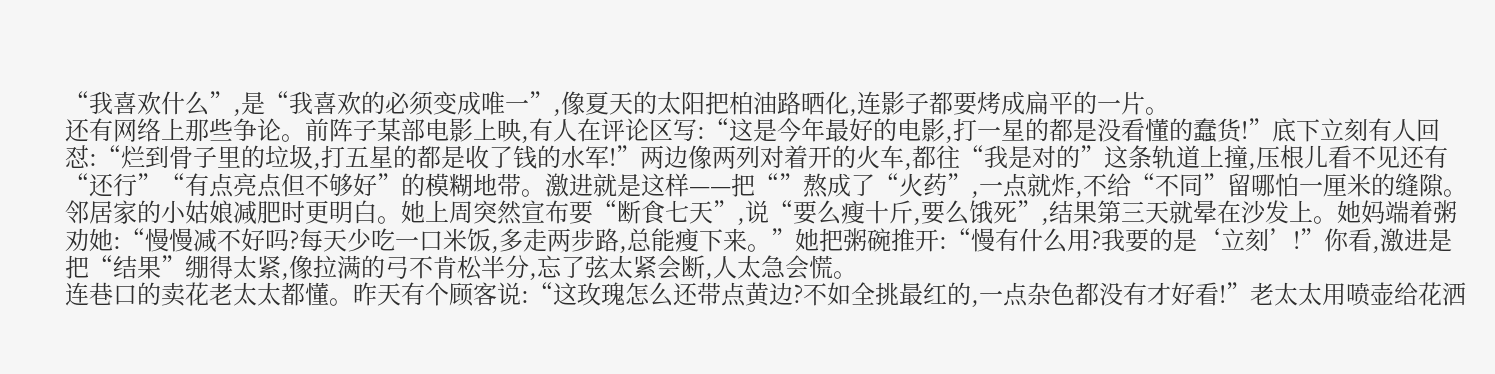“我喜欢什么”,是“我喜欢的必须变成唯一”,像夏天的太阳把柏油路晒化,连影子都要烤成扁平的一片。
还有网络上那些争论。前阵子某部电影上映,有人在评论区写:“这是今年最好的电影,打一星的都是没看懂的蠢货!”底下立刻有人回怼:“烂到骨子里的垃圾,打五星的都是收了钱的水军!”两边像两列对着开的火车,都往“我是对的”这条轨道上撞,压根儿看不见还有“还行”“有点亮点但不够好”的模糊地带。激进就是这样——把“”熬成了“火药”,一点就炸,不给“不同”留哪怕一厘米的缝隙。
邻居家的小姑娘减肥时更明白。她上周突然宣布要“断食七天”,说“要么瘦十斤,要么饿死”,结果第三天就晕在沙发上。她妈端着粥劝她:“慢慢减不好吗?每天少吃一口米饭,多走两步路,总能瘦下来。”她把粥碗推开:“慢有什么用?我要的是‘立刻’!”你看,激进是把“结果”绷得太紧,像拉满的弓不肯松半分,忘了弦太紧会断,人太急会慌。
连巷口的卖花老太太都懂。昨天有个顾客说:“这玫瑰怎么还带点黄边?不如全挑最红的,一点杂色都没有才好看!”老太太用喷壶给花洒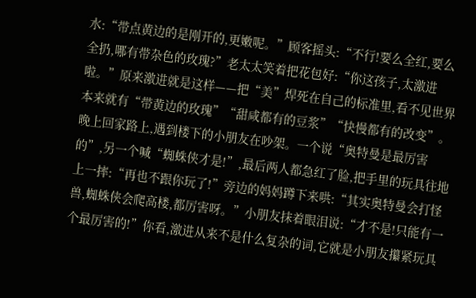水:“带点黄边的是刚开的,更嫩呢。”顾客摇头:“不行!要么全红,要么全扔,哪有带杂色的玫瑰?”老太太笑着把花包好:“你这孩子,太激进啦。”原来激进就是这样——把“美”焊死在自己的标准里,看不见世界本来就有“带黄边的玫瑰”“甜咸都有的豆浆”“快慢都有的改变”。
晚上回家路上,遇到楼下的小朋友在吵架。一个说“奥特曼是最厉害的”,另一个喊“蜘蛛侠才是!”,最后两人都急红了脸,把手里的玩具往地上一摔:“再也不跟你玩了!”旁边的妈妈蹲下来哄:“其实奥特曼会打怪兽,蜘蛛侠会爬高楼,都厉害呀。”小朋友抹着眼泪说:“才不是!只能有一个最厉害的!”你看,激进从来不是什么复杂的词,它就是小朋友攥紧玩具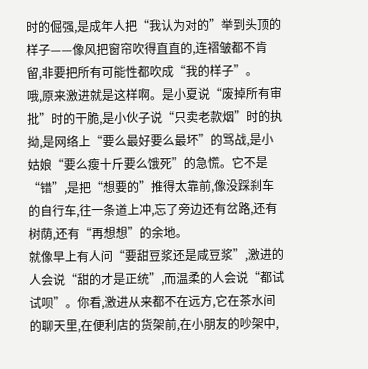时的倔强,是成年人把“我认为对的”举到头顶的样子——像风把窗帘吹得直直的,连褶皱都不肯留,非要把所有可能性都吹成“我的样子”。
哦,原来激进就是这样啊。是小夏说“废掉所有审批”时的干脆,是小伙子说“只卖老款烟”时的执拗,是网络上“要么最好要么最坏”的骂战,是小姑娘“要么瘦十斤要么饿死”的急慌。它不是“错”,是把“想要的”推得太靠前,像没踩刹车的自行车,往一条道上冲,忘了旁边还有岔路,还有树荫,还有“再想想”的余地。
就像早上有人问“要甜豆浆还是咸豆浆”,激进的人会说“甜的才是正统”,而温柔的人会说“都试试呗”。你看,激进从来都不在远方,它在茶水间的聊天里,在便利店的货架前,在小朋友的吵架中,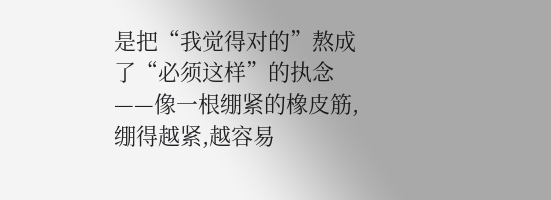是把“我觉得对的”熬成了“必须这样”的执念——像一根绷紧的橡皮筋,绷得越紧,越容易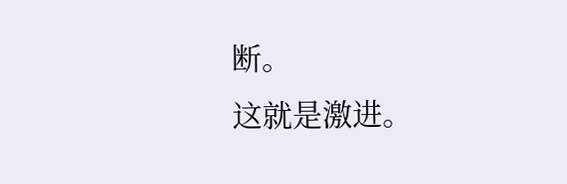断。
这就是激进。